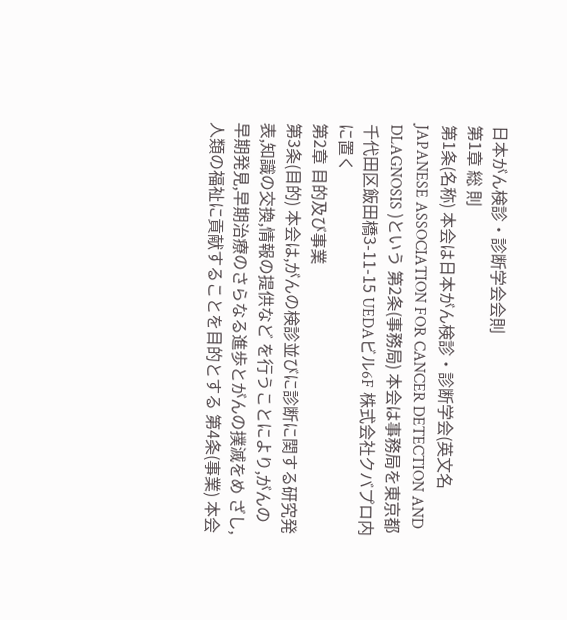日本がん検診・診断学会会則
第1章 総 則
第1条(名称) 本会は日本がん検診・診断学会(英文名 JAPANESE ASSOCIATION FOR CANCER DETECTION AND DLAGNOSIS )という 第2条(事務局) 本会は事務局を東京都千代田区飯田橋3-11-15 UEDAビル6F 株式会社クバプロ内に置く
第2章 目的及び事業
第3条(目的) 本会は,がんの検診並びに診断に関する研究発表,知識の交換,情報の提供など を行うことにより,がんの早期発見,早期治療のさらなる進歩とがんの撲滅をめ ざし,人類の福祉に貢献することを目的とする 第4条(事業) 本会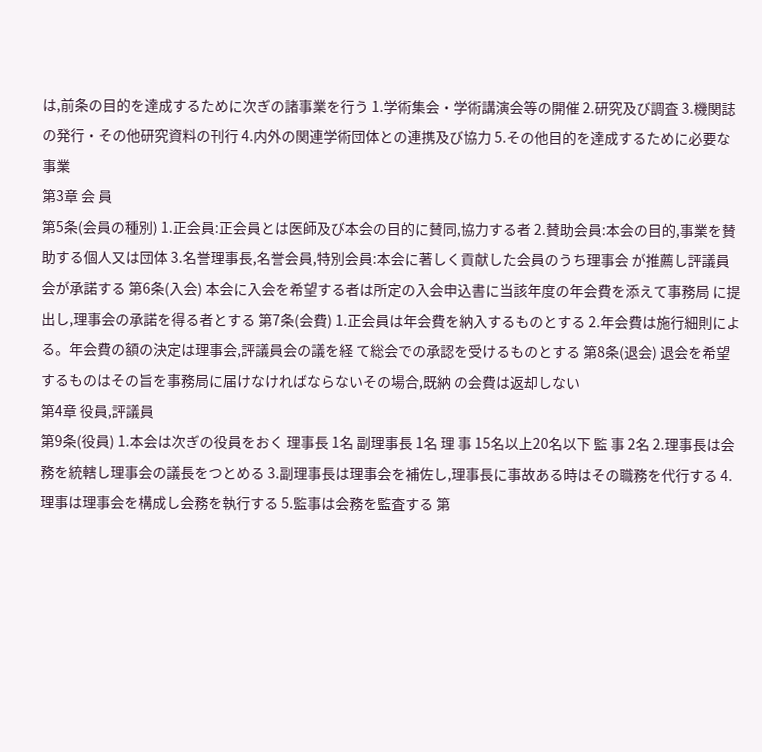は,前条の目的を達成するために次ぎの諸事業を行う 1.学術集会・学術講演会等の開催 2.研究及び調査 3.機関誌の発行・その他研究資料の刊行 4.内外の関連学術団体との連携及び協力 5.その他目的を達成するために必要な事業
第3章 会 員
第5条(会員の種別) 1.正会員:正会員とは医師及び本会の目的に賛同,協力する者 2.賛助会員:本会の目的,事業を賛助する個人又は団体 3.名誉理事長,名誉会員,特別会員:本会に著しく貢献した会員のうち理事会 が推薦し評議員会が承諾する 第6条(入会) 本会に入会を希望する者は所定の入会申込書に当該年度の年会費を添えて事務局 に提出し,理事会の承諾を得る者とする 第7条(会費) 1.正会員は年会費を納入するものとする 2.年会費は施行細則による。年会費の額の決定は理事会,評議員会の議を経 て総会での承認を受けるものとする 第8条(退会) 退会を希望するものはその旨を事務局に届けなければならないその場合,既納 の会費は返却しない
第4章 役員,評議員
第9条(役員) 1.本会は次ぎの役員をおく 理事長 1名 副理事長 1名 理 事 15名以上20名以下 監 事 2名 2.理事長は会務を統轄し理事会の議長をつとめる 3.副理事長は理事会を補佐し,理事長に事故ある時はその職務を代行する 4.理事は理事会を構成し会務を執行する 5.監事は会務を監査する 第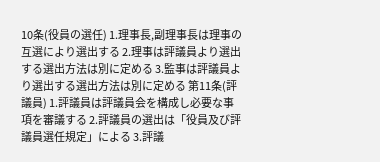10条(役員の選任) 1.理事長,副理事長は理事の互選により選出する 2.理事は評議員より選出する選出方法は別に定める 3.監事は評議員より選出する選出方法は別に定める 第11条(評議員) 1.評議員は評議員会を構成し必要な事項を審議する 2.評議員の選出は「役員及び評議員選任規定」による 3.評議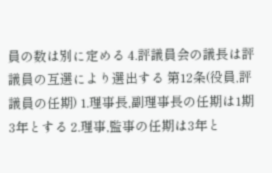員の数は別に定める 4.評議員会の議長は評議員の互選により選出する 第12条(役員,評議員の任期) 1.理事長,副理事長の任期は1期3年とする 2.理事,監事の任期は3年と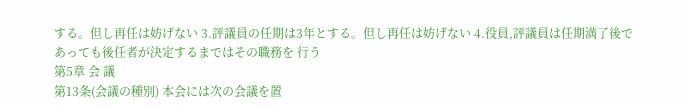する。但し再任は妨げない 3.評議員の任期は3年とする。但し再任は妨げない 4.役員,評議員は任期満了後であっても後任者が決定するまではその職務を 行う
第5章 会 議
第13条(会議の種別) 本会には次の会議を置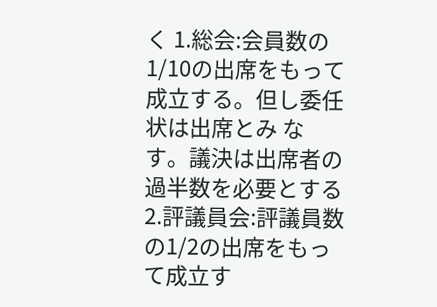く 1.総会:会員数の1/10の出席をもって成立する。但し委任状は出席とみ なす。議決は出席者の過半数を必要とする 2.評議員会:評議員数の1/2の出席をもって成立す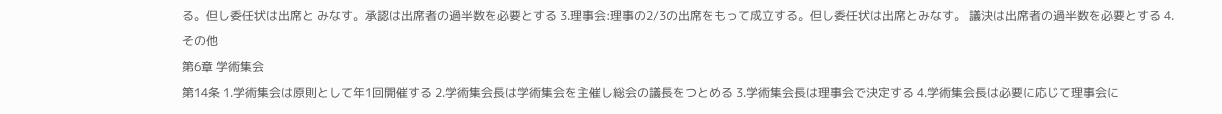る。但し委任状は出席と みなす。承認は出席者の過半数を必要とする 3.理事会:理事の2/3の出席をもって成立する。但し委任状は出席とみなす。 議決は出席者の過半数を必要とする 4.その他
第6章 学術集会
第14条 1.学術集会は原則として年1回開催する 2.学術集会長は学術集会を主催し総会の議長をつとめる 3.学術集会長は理事会で決定する 4.学術集会長は必要に応じて理事会に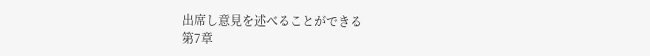出席し意見を述べることができる
第7章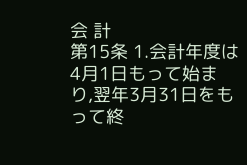会 計
第15条 1.会計年度は4月1日もって始まり,翌年3月31日をもって終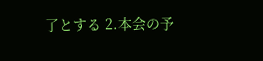了とする 2.本会の予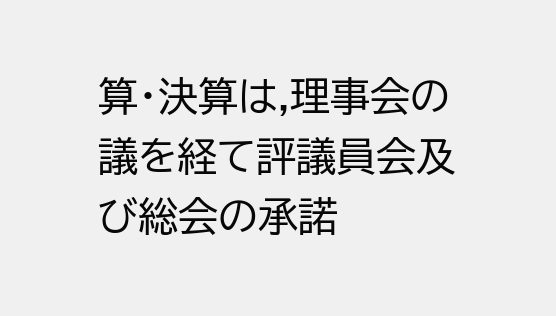算・決算は,理事会の議を経て評議員会及び総会の承諾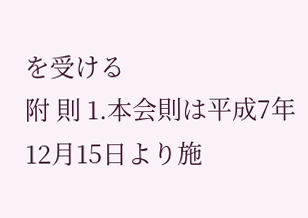を受ける
附 則 1.本会則は平成7年12月15日より施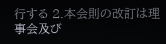行する 2.本会則の改訂は理事会及び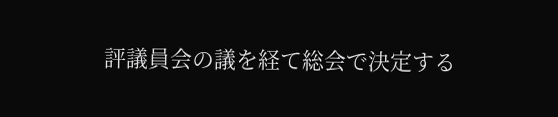評議員会の議を経て総会で決定する